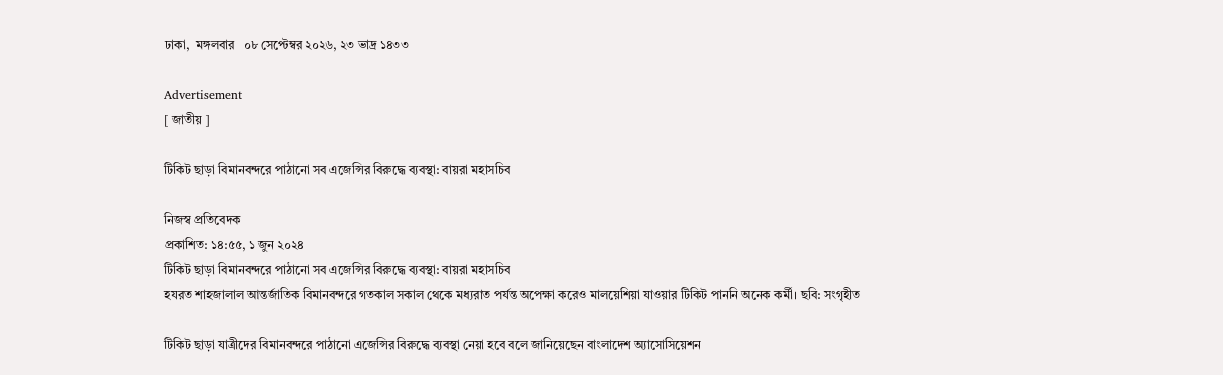ঢাকা,  মঙ্গলবার   ০৮ সেপ্টেম্বর ২০২৬, ২৩ ভাদ্র ১৪৩৩

Advertisement
[ জাতীয় ]

টিকিট ছাড়া বিমানবন্দরে পাঠানো সব এজেন্সির বিরুদ্ধে ব্যবস্থা: বায়রা মহাসচিব

নিজস্ব প্রতিবেদক
প্রকাশিত: ১৪:৫৫, ১ জুন ২০২৪
টিকিট ছাড়া বিমানবন্দরে পাঠানো সব এজেন্সির বিরুদ্ধে ব্যবস্থা: বায়রা মহাসচিব
হযরত শাহজালাল আন্তর্জাতিক বিমানবন্দরে গতকাল সকাল থেকে মধ্যরাত পর্যন্ত অপেক্ষা করেও মালয়েশিয়া যাওয়ার টিকিট পাননি অনেক কর্মী। ছবি: সংগৃহীত

টিকিট ছাড়া যাত্রীদের বিমানবন্দরে পাঠানো এজেন্সির বিরুদ্ধে ব্যবস্থা নেয়া হবে বলে জানিয়েছেন বাংলাদেশ অ্যাসোসিয়েশন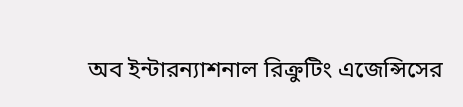অব ইন্টারন্যাশনাল রিক্রুটিং এজেন্সিসের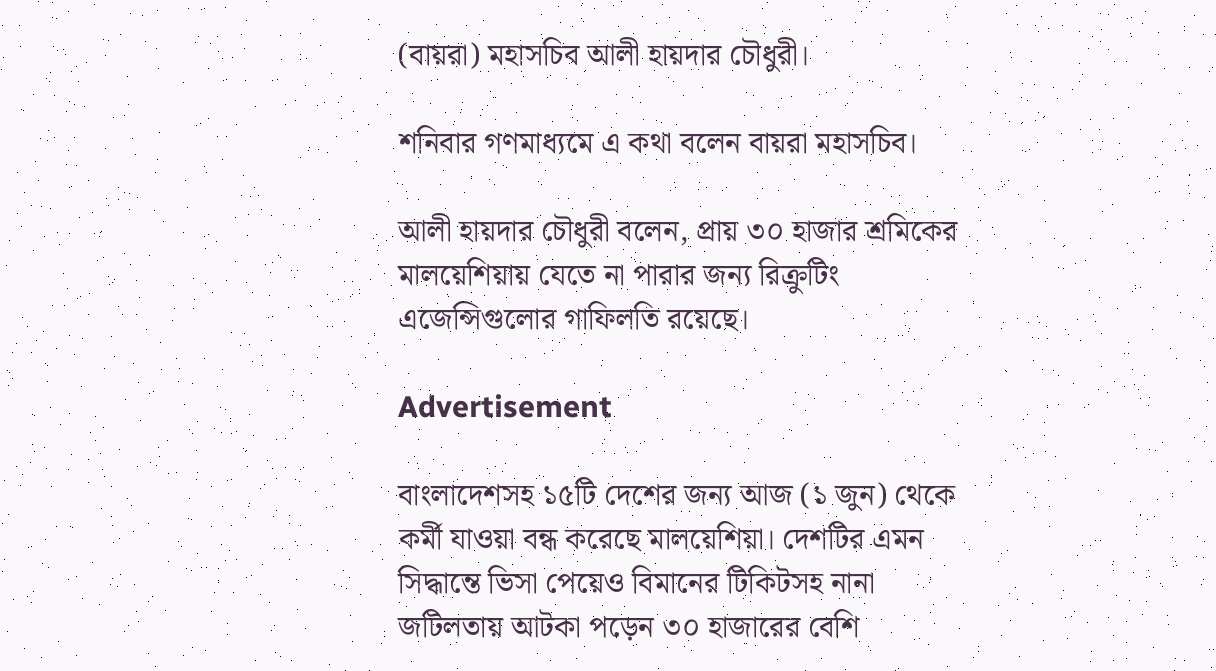(বায়রা) মহাসচিব আলী হায়দার চৌধুরী।

শনিবার গণমাধ্যমে এ কথা বলেন বায়রা মহাসচিব।

আলী হায়দার চৌধুরী বলেন, প্রায় ৩০ হাজার শ্রমিকের মালয়েশিয়ায় যেতে না পারার জন্য রিক্রুটিং এজেন্সিগুলোর গাফিলতি রয়েছে।

Advertisement

বাংলাদেশসহ ১৫টি দেশের জন্য আজ (১ জুন) থেকে কর্মী যাওয়া বন্ধ করেছে মালয়েশিয়া। দেশটির এমন সিদ্ধান্তে ভিসা পেয়েও বিমানের টিকিটসহ নানা জটিলতায় আটকা পড়েন ৩০ হাজারের বেশি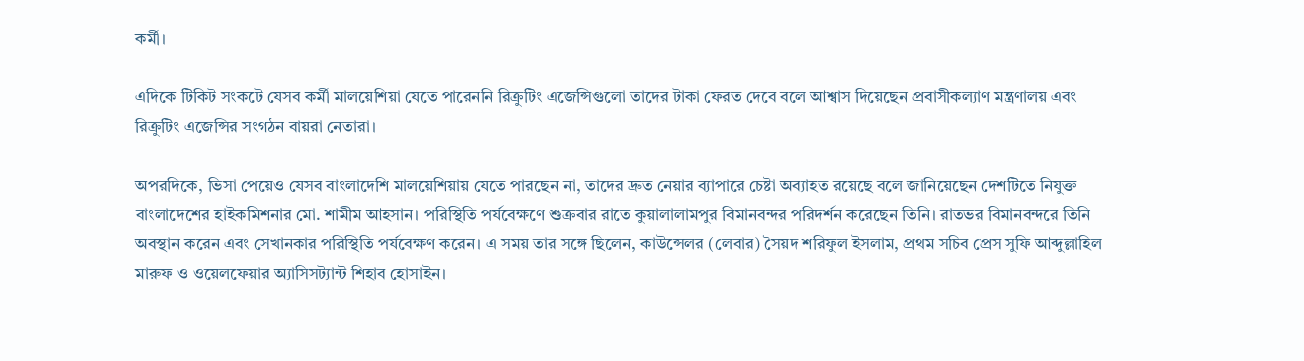কর্মী।

এদিকে টিকিট সংকটে যেসব কর্মী মালয়েশিয়া যেতে পারেননি রিক্রুটিং এজেন্সিগুলো তাদের টাকা ফেরত দেবে বলে আশ্বাস দিয়েছেন প্রবাসীকল্যাণ মন্ত্রণালয় এবং রিক্রুটিং এজেন্সির সংগঠন বায়রা নেতারা।

অপরদিকে, ভিসা পেয়েও যেসব বাংলাদেশি মালয়েশিয়ায় যেতে পারছেন না, তাদের দ্রুত নেয়ার ব্যাপারে চেষ্টা অব্যাহত রয়েছে বলে জানিয়েছেন দেশটিতে নিযুক্ত বাংলাদেশের হাইকমিশনার মো. শামীম আহসান। পরিস্থিতি পর্যবেক্ষণে শুক্রবার রাতে কুয়ালালামপুর বিমানবন্দর পরিদর্শন করেছেন তিনি। রাতভর বিমানবন্দরে তিনি অবস্থান করেন এবং সেখানকার পরিস্থিতি পর্যবেক্ষণ করেন। এ সময় তার সঙ্গে ছিলেন, কাউন্সেলর (লেবার) সৈয়দ শরিফুল ইসলাম, প্রথম সচিব প্রেস সুফি আব্দুল্লাহিল মারুফ ও ওয়েলফেয়ার অ্যাসিসট্যান্ট শিহাব হোসাইন।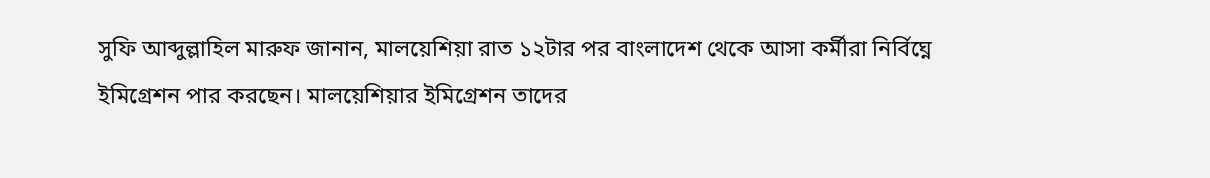সুফি আব্দুল্লাহিল মারুফ জানান, মালয়েশিয়া রাত ১২টার পর বাংলাদেশ থেকে আসা কর্মীরা নির্বিঘ্নে ইমিগ্রেশন পার করছেন। মালয়েশিয়ার ইমিগ্রেশন তাদের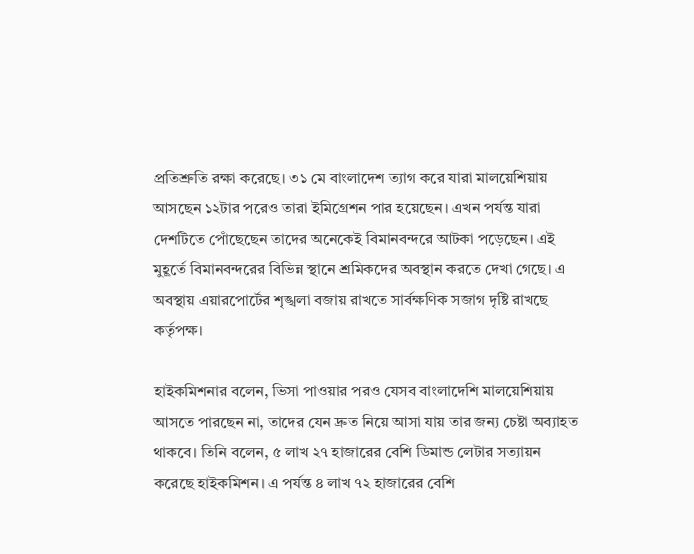প্রতিশ্রুতি রক্ষা করেছে। ৩১ মে বাংলাদেশ ত্যাগ করে যারা মালয়েশিয়ায় আসছেন ১২টার পরেও তারা ইমিগ্রেশন পার হয়েছেন। এখন পর্যন্ত যারা দেশটিতে পোঁছেছেন তাদের অনেকেই বিমানবন্দরে আটকা পড়েছেন। এই মুহূর্তে বিমানবন্দরের বিভিন্ন স্থানে শ্রমিকদের অবস্থান করতে দেখা গেছে। এ অবস্থায় এয়ারপোর্টের শৃঙ্খলা বজায় রাখতে সার্বক্ষণিক সজাগ দৃষ্টি রাখছে কর্তৃপক্ষ।

হাইকমিশনার বলেন, ভিসা পাওয়ার পরও যেসব বাংলাদেশি মালয়েশিয়ায় আসতে পারছেন না, তাদের যেন দ্রুত নিয়ে আসা যায় তার জন্য চেষ্টা অব্যাহত থাকবে। তিনি বলেন, ৫ লাখ ২৭ হাজারের বেশি ডিমান্ড লেটার সত্যায়ন করেছে হাইকমিশন। এ পর্যন্ত ৪ লাখ ৭২ হাজারের বেশি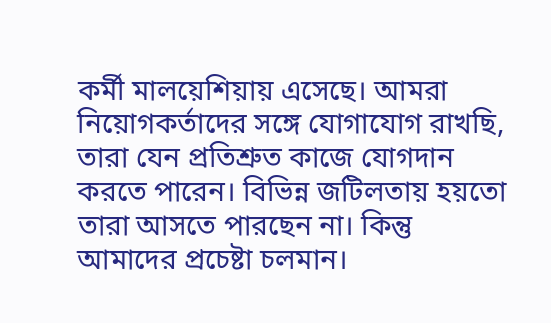কর্মী মালয়েশিয়ায় এসেছে। আমরা নিয়োগকর্তাদের সঙ্গে যোগাযোগ রাখছি, তারা যেন প্রতিশ্রুত কাজে যোগদান করতে পারেন। বিভিন্ন জটিলতায় হয়তো তারা আসতে পারছেন না। কিন্তু আমাদের প্রচেষ্টা চলমান।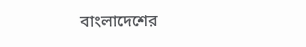বাংলাদেশের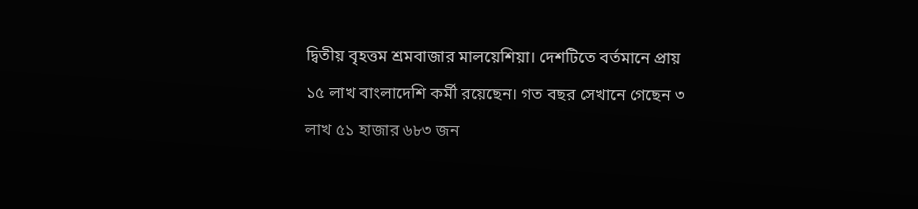দ্বিতীয় বৃহত্তম শ্রমবাজার মালয়েশিয়া। দেশটিতে বর্তমানে প্রায় ১৫ লাখ বাংলাদেশি কর্মী রয়েছেন। গত বছর সেখানে গেছেন ৩ লাখ ৫১ হাজার ৬৮৩ জন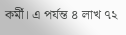কর্মী। এ পর্যন্ত ৪ লাখ ৭২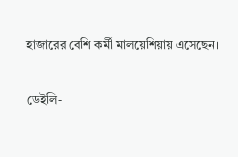হাজারের বেশি কর্মী মালয়েশিয়ায় এসেছেন।

ডেইলি-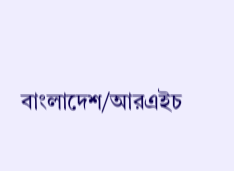বাংলাদেশ/আরএইচ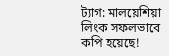ট্যাগ: মালয়েশিয়া
লিংক সফলভাবে কপি হয়েছে!